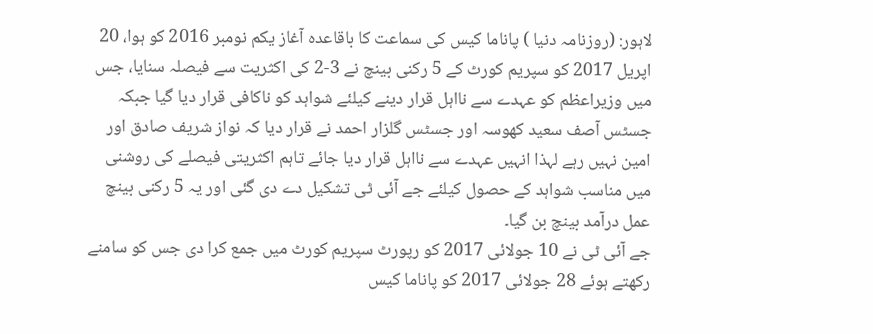لاہور: (روزنامہ دنیا ) پاناما کیس کی سماعت کا باقاعدہ آغاز یکم نومبر 2016 کو ہوا، 20 اپریل 2017 کو سپریم کورٹ کے 5 رکنی بینچ نے 3-2 کی اکثریت سے فیصلہ سنایا، جس میں وزیراعظم کو عہدے سے نااہل قرار دینے کیلئے شواہد کو ناکافی قرار دیا گیا جبکہ جسٹس آصف سعید کھوسہ اور جسٹس گلزار احمد نے قرار دیا کہ نواز شریف صادق اور امین نہیں رہے لہذا انہیں عہدے سے نااہل قرار دیا جائے تاہم اکثریتی فیصلے کی روشنی میں مناسب شواہد کے حصول کیلئے جے آئی ٹی تشکیل دے دی گئی اور یہ 5 رکنی بینچ عمل درآمد بینچ بن گیا۔
جے آئی ٹی نے 10 جولائی 2017 کو رپورٹ سپریم کورٹ میں جمع کرا دی جس کو سامنے رکھتے ہوئے 28 جولائی 2017 کو پاناما کیس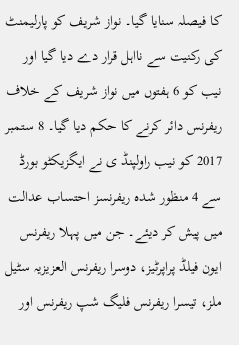کا فیصلہ سنایا گیا۔ نواز شریف کو پارلیمنٹ کی رکنیت سے نااہل قرار دے دیا گیا اور نیب کو 6 ہفتوں میں نواز شریف کے خلاف ریفرنس دائر کرنے کا حکم دیا گیا۔ 8 ستمبر 2017 کو نیب راولپنڈ ی نے ایگزیکٹو بورڈ سے 4 منظور شدہ ریفرنسز احتساب عدالت میں پیش کر دیئے۔ جن میں پہلا ریفرنس ایون فیلڈ پراپرٹیز، دوسرا ریفرنس العزیزیہ سٹیل ملز، تیسرا ریفرنس فلیگ شپ ریفرنس اور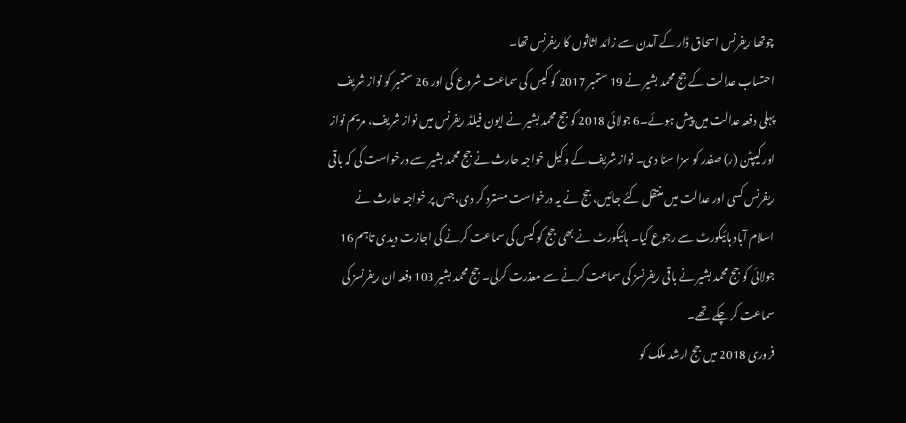چوتھا ریفرنس اسحاق ڈار کے آمدن سے زائد اثاثوں کا ریفرنس تھا۔
احتساب عدالت کے جج محمد بشیر نے 19 ستمبر 2017 کو کیس کی سماعت شروع کی اور 26 ستمبر کو نواز شریف پہلی دفعہ عدالت میں پیش ہوئے۔6 جولائی 2018 کو جج محمد بشیر نے ایون فیلڈ ریفرنس میں نواز شریف، مریم نواز اور کیپٹن (ر) صفدر کو سزا سنا دی۔ نواز شریف کے وکیل خواجہ حارث نے جج محمد بشیر سے درخواست کی کہ باقی ریفرنس کسی اور عدالت میں منتقل کئے جائیں، جج نے یہ درخواست مسترد کر دی، جس پر خواجہ حارث نے اسلام آباد ہائیکورٹ سے رجوع کیا۔ ہائیکورٹ نے بھی جج کو کیس کی سماعت کرنے کی اجازت دیدی تاہم 16 جولائی کو جج محمد بشیر نے باقی ریفرنسز کی سماعت کرنے سے معذرت کرلی۔ جج محمد بشیر 103 دفعہ ان ریفرنسز کی سماعت کر چکے تھے۔
فروری 2018 میں جج ارشد ملک کو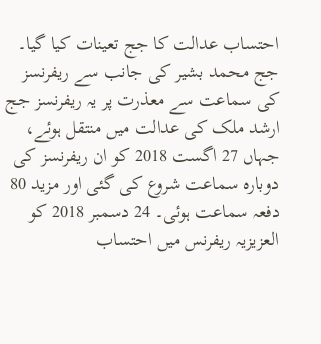احتساب عدالت کا جج تعینات کیا گیا۔ جج محمد بشیر کی جانب سے ریفرنسز کی سماعت سے معذرت پر یہ ریفرنسز جج ارشد ملک کی عدالت میں منتقل ہوئے، جہاں 27 اگست 2018 کو ان ریفرنسز کی دوبارہ سماعت شروع کی گئی اور مزید 80 دفعہ سماعت ہوئی۔ 24 دسمبر 2018 کو العزیزیہ ریفرنس میں احتساب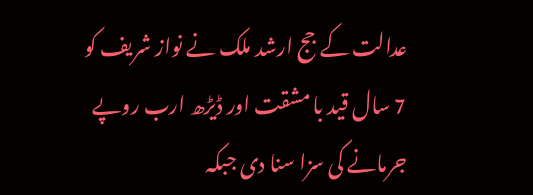عدالت کے جج ارشد ملک نے نواز شریف کو 7 سال قید با مشقت اور ڈیڑھ ارب روپے جرمانے کی سزا سنا دی جبکہ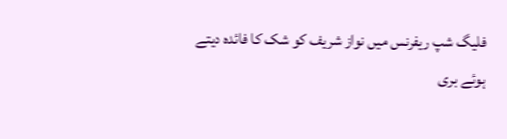فلیگ شپ ریفرنس میں نواز شریف کو شک کا فائدہ دیتے ہوئے بری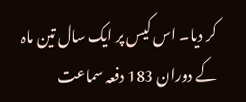کر دیا۔ اس کیس پر ایک سال تین ماہ کے دوران 183 دفعہ سماعت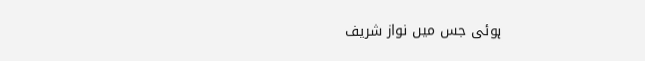ہوئی جس میں نواز شریف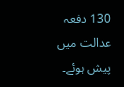130 دفعہ عدالت میں پیش ہوئے۔